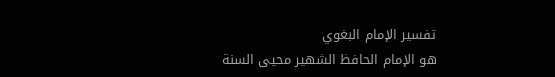تفسير الإمام البغوي
هو الإمام الحافظ الشهير محيى السنة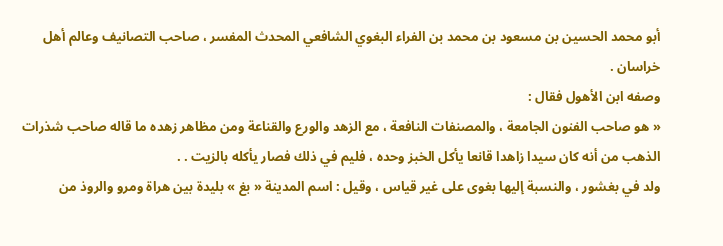أبو محمد الحسين بن مسعود بن محمد بن الفراء البغوي الشافعي المحدث المفسر ، صاحب التصانيف وعالم أهل خراسان .
وصفه ابن الأهول فقال :
« هو صاحب الفنون الجامعة ، والمصنفات النافعة ، مع الزهد والورع والقناعة ومن مظاهر زهده ما قاله صاحب شذرات الذهب من أنه كان سيدا زاهدا قانعا يأكل الخبز وحده ، فليم في ذلك فصار يأكله بالزيت . .
ولد في بغشور ، والنسبة إليها بغوى على غير قياس ، وقيل : اسم المدينة « بغ » بليدة بين هراة ومرو والروذ من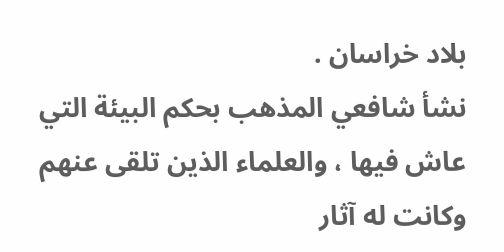بلاد خراسان .
نشأ شافعي المذهب بحكم البيئة التي عاش فيها ، والعلماء الذين تلقى عنهم وكانت له آثار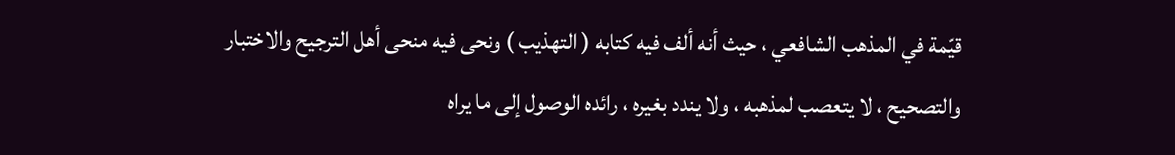قيّمة في المذهب الشافعي ، حيث أنه ألف فيه كتابه ( التهذيب ) ونحى فيه منحى أهل الترجيح والاختبار والتصحيح ، لا يتعصب لمذهبه ، ولا يندد بغيره ، رائده الوصول إلى ما يراه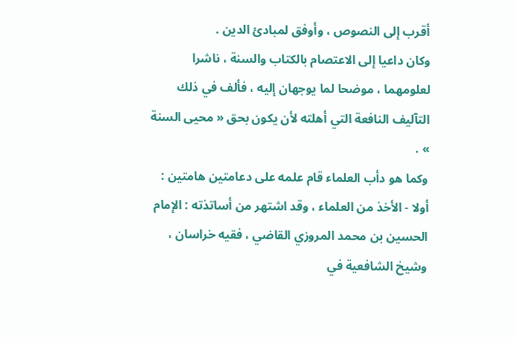أقرب إلى النصوص ، وأوفق لمبادئ الدين .
وكان داعيا إلى الاعتصام بالكتاب والسنة ، ناشرا لعلومهما ، موضحا لما يوجهان إليه ، فألف في ذلك التآليف النافعة التي أهلته لأن يكون بحق « محيى السنة » .
وكما هو دأب العلماء قام علمه على دعامتين هامتين :
أولا - الأخذ من العلماء ، وقد اشتهر من أساتذته : الإمام الحسين بن محمد المروزي القاضي ، فقيه خراسان ، وشيخ الشافعية في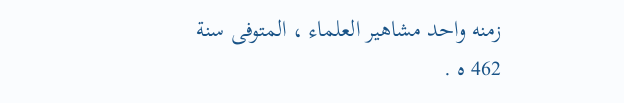زمنه واحد مشاهير العلماء ، المتوفى سنة 462 ه .